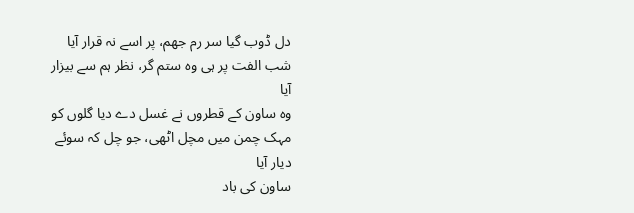دل ڈوب گیا سر رم جھم، پر اسے نہ قرار آیا
شب الفت پر ہی وہ ستم گر، نظر ہم سے بیزار آیا
وہ ساون کے قطروں نے غسل دے دیا گلوں کو
مہک چمن میں مچل اٹھی، جو چل کہ سوئے دیار آیا
ساون کی باد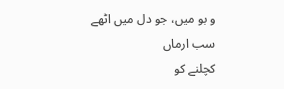و بو میں، جو دل میں اٹھے سب ارماں
کچلنے کو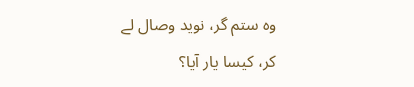وہ ستم گر، نوید وصال لے کر، کیسا یار آیا؟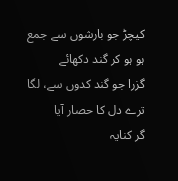کیچڑ جو بارشوں سے جمع ہو ہو کر گند دکھائے
گزرا جو گند کدوں سے، لگا ترے دل کا حصار آیا
گر کنایہ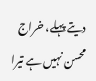دیتے پہلے، خراج محسن نہیں ہے تیرا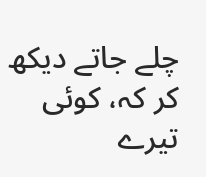چلے جاتے دیکھ کر کہ، کوئی تیرے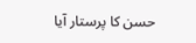حسن کا پرستار آیا